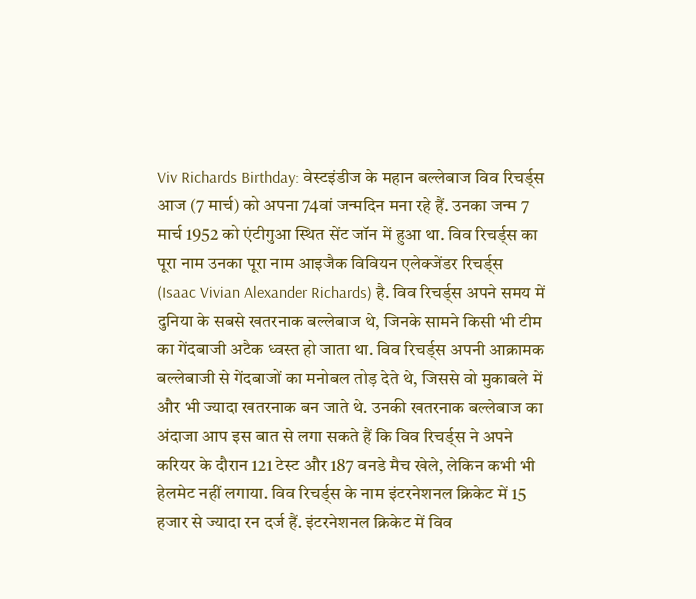Viv Richards Birthday: वेस्टइंडीज के महान बल्लेबाज विव रिचर्ड्स आज (7 मार्च) को अपना 74वां जन्मदिन मना रहे हैं. उनका जन्म 7 मार्च 1952 को एंटीगुआ स्थित सेंट जॉन में हुआ था. विव रिचर्ड्स का पूरा नाम उनका पूरा नाम आइजैक विवियन एलेक्जेंडर रिचर्ड्स (Isaac Vivian Alexander Richards) है. विव रिचर्ड्स अपने समय में दुनिया के सबसे खतरनाक बल्लेबाज थे, जिनके सामने किसी भी टीम का गेंदबाजी अटैक ध्वस्त हो जाता था. विव रिचर्ड्स अपनी आक्रामक बल्लेबाजी से गेंदबाजों का मनोबल तोड़ देते थे, जिससे वो मुकाबले में और भी ज्यादा खतरनाक बन जाते थे. उनकी खतरनाक बल्लेबाज का अंदाजा आप इस बात से लगा सकते हैं कि विव रिचर्ड्स ने अपने करियर के दौरान 121 टेस्ट और 187 वनडे मैच खेले, लेकिन कभी भी हेलमेट नहीं लगाया. विव रिचर्ड्स के नाम इंटरनेशनल क्रिकेट में 15 हजार से ज्यादा रन दर्ज हैं. इंटरनेशनल क्रिकेट में विव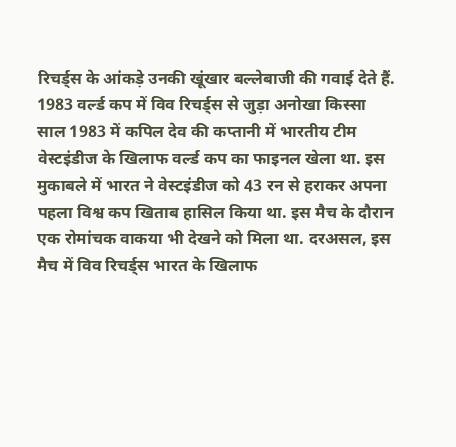रिचर्ड्स के आंकड़े उनकी खूंखार बल्लेबाजी की गवाई देते हैं.
1983 वर्ल्ड कप में विव रिचर्ड्स से जुड़ा अनोखा किस्सा
साल 1983 में कपिल देव की कप्तानी में भारतीय टीम वेस्टइंडीज के खिलाफ वर्ल्ड कप का फाइनल खेला था. इस मुकाबले में भारत ने वेस्टइंडीज को 43 रन से हराकर अपना पहला विश्व कप खिताब हासिल किया था. इस मैच के दौरान एक रोमांचक वाकया भी देखने को मिला था. दरअसल, इस मैच में विव रिचर्ड्स भारत के खिलाफ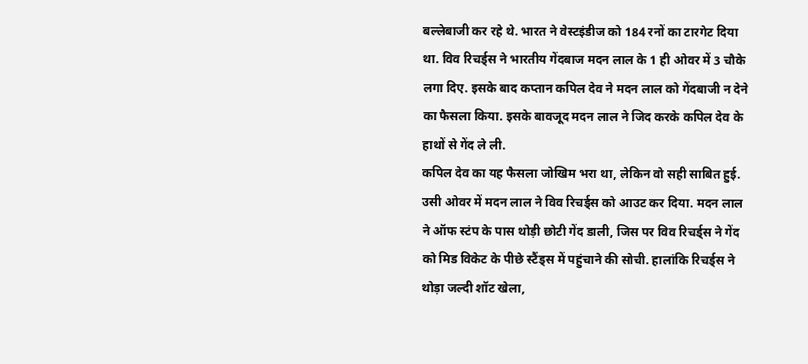बल्लेबाजी कर रहे थे. भारत ने वेस्टइंडीज को 184 रनों का टारगेट दिया था. विव रिचर्ड्स ने भारतीय गेंदबाज मदन लाल के 1 ही ओवर में 3 चौके लगा दिए. इसके बाद कप्तान कपिल देव ने मदन लाल को गेंदबाजी न देने का फैसला किया. इसके बावजूद मदन लाल ने जिद करके कपिल देव के हाथों से गेंद ले ली.
कपिल देव का यह फैसला जोखिम भरा था, लेकिन वो सही साबित हुई. उसी ओवर में मदन लाल ने विव रिचर्ड्स को आउट कर दिया. मदन लाल ने ऑफ स्टंप के पास थोड़ी छोटी गेंद डाली, जिस पर विव रिचर्ड्स ने गेंद को मिड विकेट के पीछे स्टैंड्स में पहुंचाने की सोची. हालांकि रिचर्ड्स ने थोड़ा जल्दी शॉट खेला,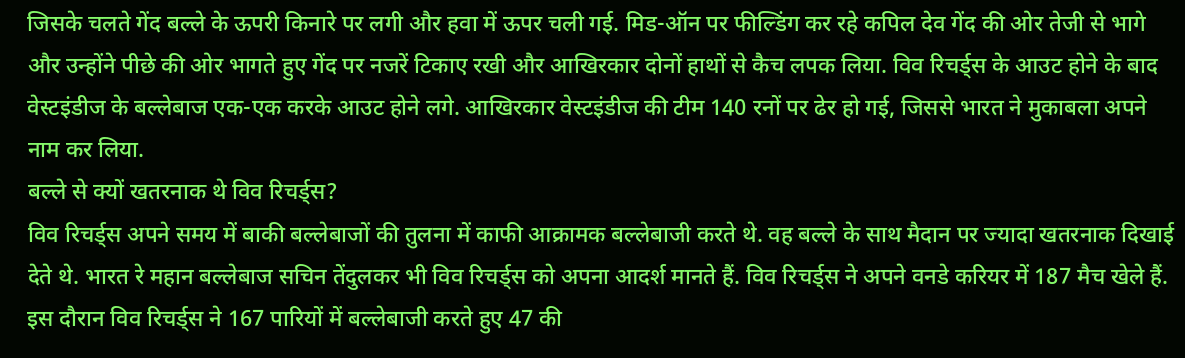जिसके चलते गेंद बल्ले के ऊपरी किनारे पर लगी और हवा में ऊपर चली गई. मिड-ऑन पर फील्डिंग कर रहे कपिल देव गेंद की ओर तेजी से भागे और उन्होंने पीछे की ओर भागते हुए गेंद पर नजरें टिकाए रखी और आखिरकार दोनों हाथों से कैच लपक लिया. विव रिचर्ड्स के आउट होने के बाद वेस्टइंडीज के बल्लेबाज एक-एक करके आउट होने लगे. आखिरकार वेस्टइंडीज की टीम 140 रनों पर ढेर हो गई, जिससे भारत ने मुकाबला अपने नाम कर लिया.
बल्ले से क्यों खतरनाक थे विव रिचर्ड्स?
विव रिचर्ड्स अपने समय में बाकी बल्लेबाजों की तुलना में काफी आक्रामक बल्लेबाजी करते थे. वह बल्ले के साथ मैदान पर ज्यादा खतरनाक दिखाई देते थे. भारत रे महान बल्लेबाज सचिन तेंदुलकर भी विव रिचर्ड्स को अपना आदर्श मानते हैं. विव रिचर्ड्स ने अपने वनडे करियर में 187 मैच खेले हैं. इस दौरान विव रिचर्ड्स ने 167 पारियों में बल्लेबाजी करते हुए 47 की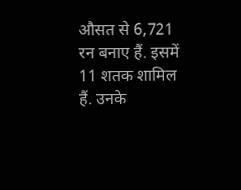औसत से 6,721 रन बनाए हैं. इसमें 11 शतक शामिल हैं. उनके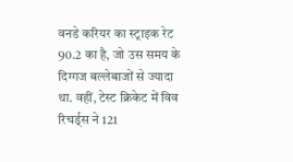वनडे करियर का स्ट्राइक रेट 90.2 का है, जो उस समय के दिग्गज बल्लेबाजों से ज्यादा था. वहीं, टेस्ट क्रिकेट में विव रिचर्ड्स ने 121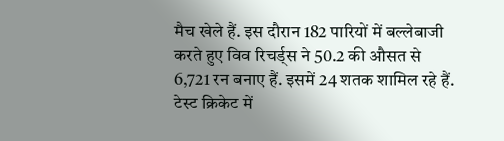मैच खेले हैं. इस दौरान 182 पारियों में बल्लेबाजी करते हुए विव रिचर्ड्स ने 50.2 की औसत से 6,721 रन बनाए हैं. इसमें 24 शतक शामिल रहे हैं. टेस्ट क्रिकेट में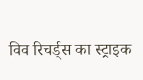विव रिचर्ड्स का स्ट्राइक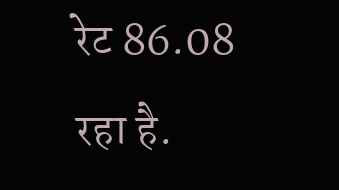रेट 86.08 रहा है.